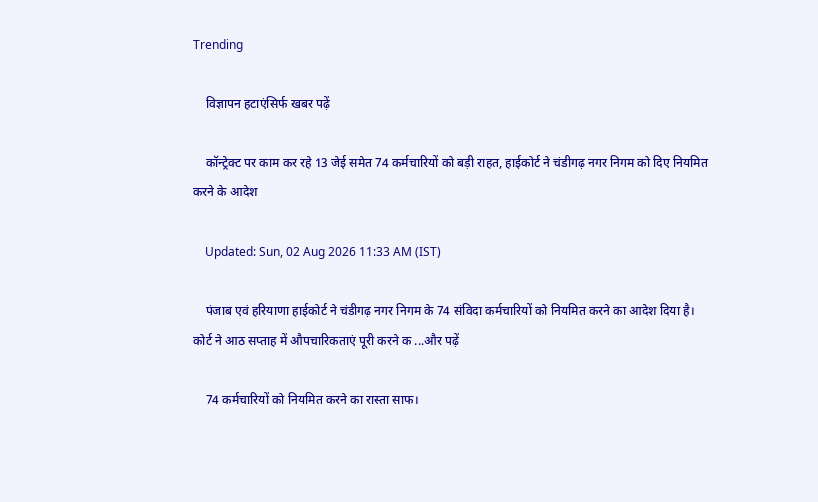Trending

    विज्ञापन हटाएंसिर्फ खबर पढ़ें

    कॉन्ट्रेक्ट पर काम कर रहे 13 जेई समेत 74 कर्मचारियों को बड़ी राहत, हाईकोर्ट ने चंडीगढ़ नगर निगम को दिए नियमित करने के आदेश

    Updated: Sun, 02 Aug 2026 11:33 AM (IST)

    पंजाब एवं हरियाणा हाईकोर्ट ने चंडीगढ़ नगर निगम के 74 संविदा कर्मचारियों को नियमित करने का आदेश दिया है। कोर्ट ने आठ सप्ताह में औपचारिकताएं पूरी करने क ...और पढ़ें

    74 कर्मचारियों को नियमित करने का रास्ता साफ।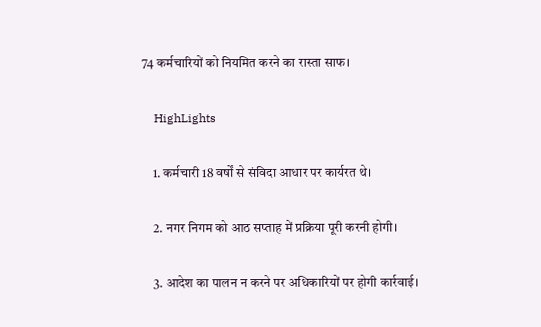74 कर्मचारियों को नियमित करने का रास्ता साफ।

    HighLights

    1. कर्मचारी 18 वर्षों से संविदा आधार पर कार्यरत थे।

    2. नगर निगम को आठ सप्ताह में प्रक्रिया पूरी करनी होगी।

    3. आदेश का पालन न करने पर अधिकारियों पर होगी कार्रवाई।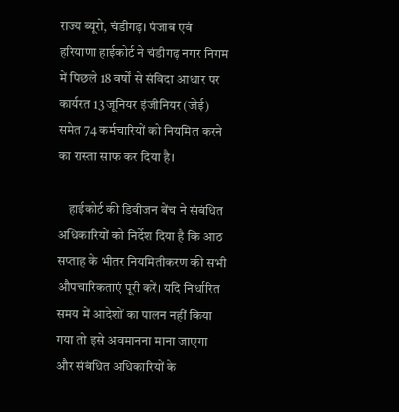राज्य ब्यूरो, चंडीगढ़। पंजाब एवं हरियाणा हाईकोर्ट ने चंडीगढ़ नगर निगम में पिछले 18 वर्षों से संविदा आधार पर कार्यरत 13 जूनियर इंजीनियर (जेई) समेत 74 कर्मचारियों को नियमित करने का रास्ता साफ कर दिया है।

    हाईकोर्ट की डिवीजन बेंच ने संबंधित अधिकारियों को निर्देश दिया है कि आठ सप्ताह के भीतर नियमितीकरण की सभी औपचारिकताएं पूरी करें। यदि निर्धारित समय में आदेशों का पालन नहीं किया गया तो इसे अवमानना माना जाएगा और संबंधित अधिकारियों के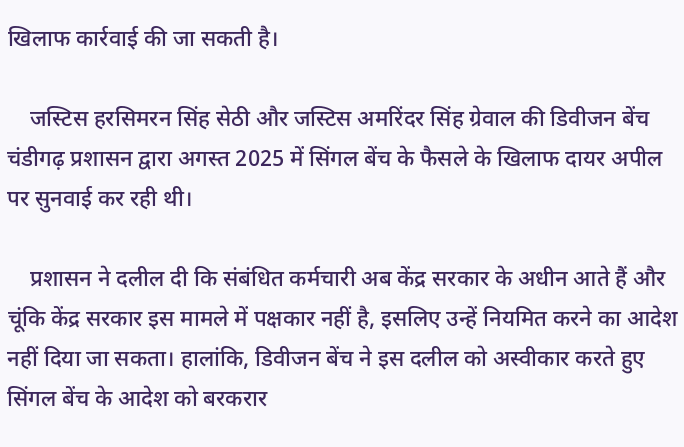खिलाफ कार्रवाई की जा सकती है।

    जस्टिस हरसिमरन सिंह सेठी और जस्टिस अमरिंदर सिंह ग्रेवाल की डिवीजन बेंच चंडीगढ़ प्रशासन द्वारा अगस्त 2025 में सिंगल बेंच के फैसले के खिलाफ दायर अपील पर सुनवाई कर रही थी।

    प्रशासन ने दलील दी कि संबंधित कर्मचारी अब केंद्र सरकार के अधीन आते हैं और चूंकि केंद्र सरकार इस मामले में पक्षकार नहीं है, इसलिए उन्हें नियमित करने का आदेश नहीं दिया जा सकता। हालांकि, डिवीजन बेंच ने इस दलील को अस्वीकार करते हुए सिंगल बेंच के आदेश को बरकरार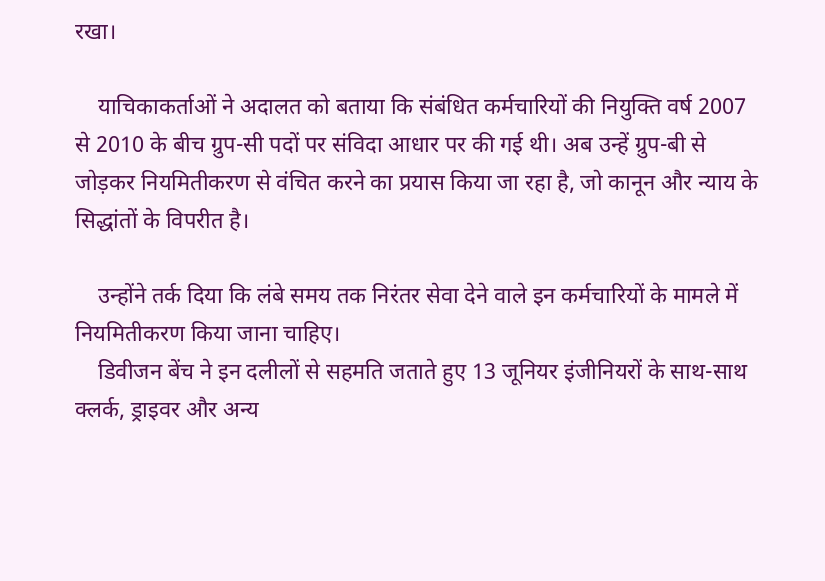रखा।

    याचिकाकर्ताओं ने अदालत को बताया कि संबंधित कर्मचारियों की नियुक्ति वर्ष 2007 से 2010 के बीच ग्रुप-सी पदों पर संविदा आधार पर की गई थी। अब उन्हें ग्रुप-बी से जोड़कर नियमितीकरण से वंचित करने का प्रयास किया जा रहा है, जो कानून और न्याय के सिद्धांतों के विपरीत है।

    उन्होंने तर्क दिया कि लंबे समय तक निरंतर सेवा देने वाले इन कर्मचारियों के मामले में नियमितीकरण किया जाना चाहिए।
    डिवीजन बेंच ने इन दलीलों से सहमति जताते हुए 13 जूनियर इंजीनियरों के साथ-साथ क्लर्क, ड्राइवर और अन्य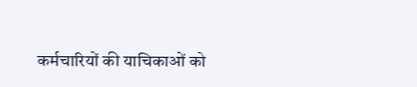कर्मचारियों की याचिकाओं को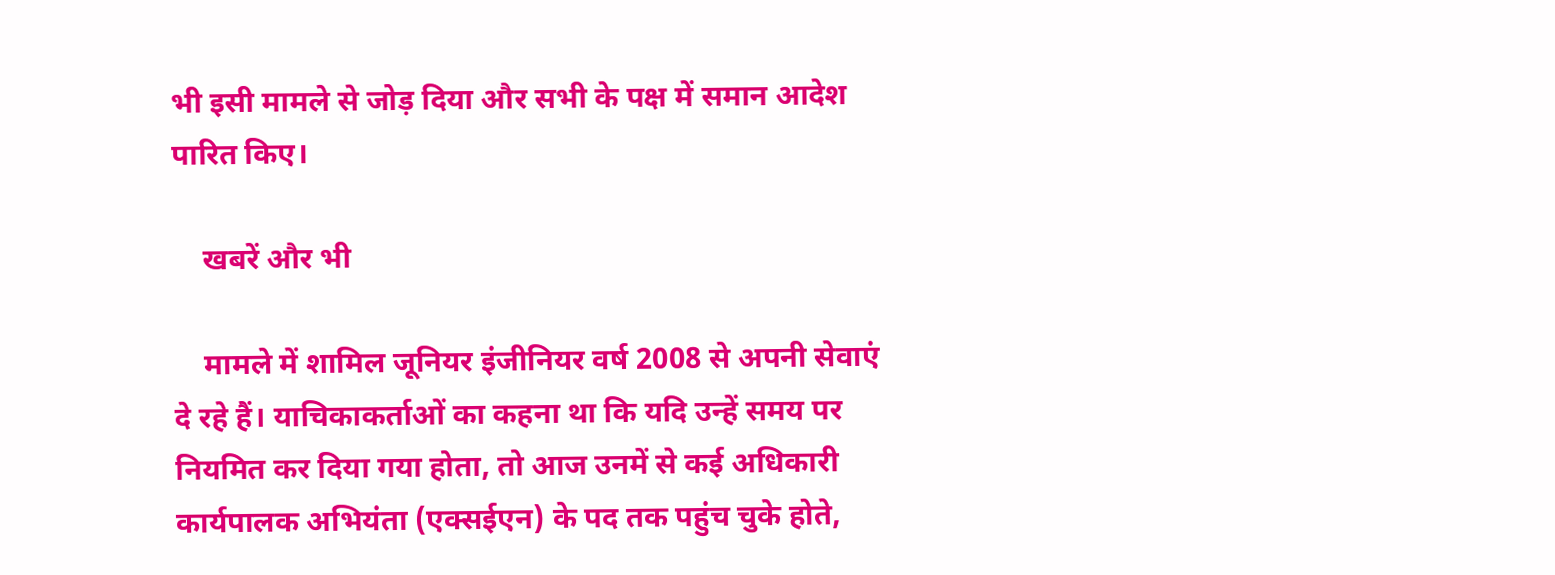भी इसी मामले से जोड़ दिया और सभी के पक्ष में समान आदेश पारित किए।

    खबरें और भी

    मामले में शामिल जूनियर इंजीनियर वर्ष 2008 से अपनी सेवाएं दे रहे हैं। याचिकाकर्ताओं का कहना था कि यदि उन्हें समय पर नियमित कर दिया गया होता, तो आज उनमें से कई अधिकारी कार्यपालक अभियंता (एक्सईएन) के पद तक पहुंच चुके होते,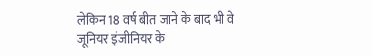लेकिन 18 वर्ष बीत जाने के बाद भी वे जूनियर इंजीनियर के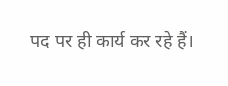पद पर ही कार्य कर रहे हैं।